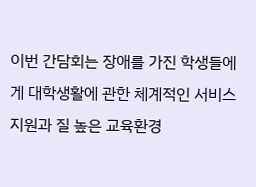이번 간담회는 장애를 가진 학생들에게 대학생활에 관한 체계적인 서비스 지원과 질 높은 교육환경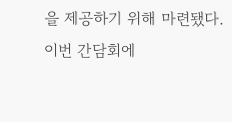을 제공하기 위해 마련됐다.
이번 간담회에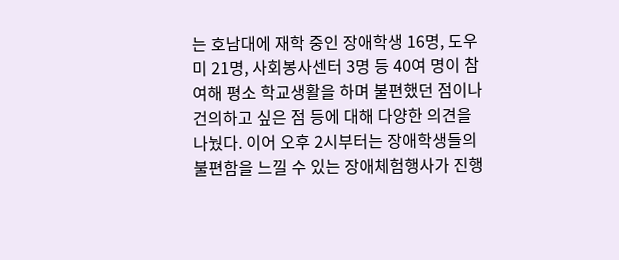는 호남대에 재학 중인 장애학생 16명, 도우미 21명, 사회봉사센터 3명 등 40여 명이 참여해 평소 학교생활을 하며 불편했던 점이나 건의하고 싶은 점 등에 대해 다양한 의견을 나눴다. 이어 오후 2시부터는 장애학생들의 불편함을 느낄 수 있는 장애체험행사가 진행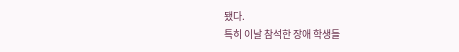됐다.
특히 이날 참석한 장애 학생들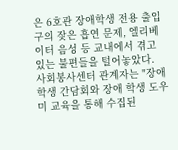은 6호관 장애학생 전용 출입구의 잦은 흡연 문제, 엘리베이터 음성 등 교내에서 겪고 있는 불편들을 털어놓았다.
사회봉사센터 관계자는 "장애 학생 간담회와 장애 학생 도우미 교육을 통해 수집된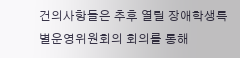건의사항들은 추후 열릴 장애학생특별운영위원회의 회의를 통해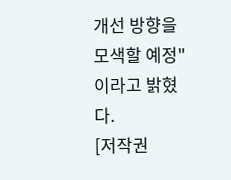개선 방향을 모색할 예정"이라고 밝혔다.
[저작권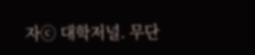자ⓒ 대학저널. 무단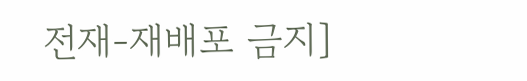전재-재배포 금지]